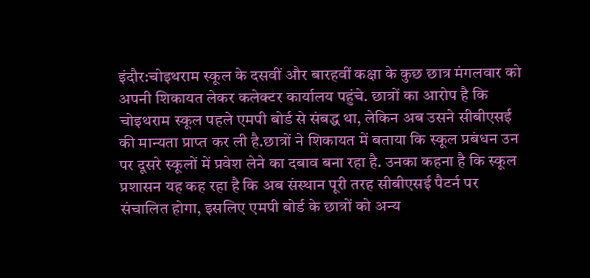इंदौर:चोइथराम स्कूल के दसवीं और बारहवीं कक्षा के कुछ छात्र मंगलवार को अपनी शिकायत लेकर कलेक्टर कार्यालय पहुंचे. छात्रों का आरोप है कि चोइथराम स्कूल पहले एमपी बोर्ड से संबद्ध था, लेकिन अब उसने सीबीएसई की मान्यता प्राप्त कर ली है.छात्रों ने शिकायत में बताया कि स्कूल प्रबंधन उन पर दूसरे स्कूलों में प्रवेश लेने का दबाव बना रहा है. उनका कहना है कि स्कूल प्रशासन यह कह रहा है कि अब संस्थान पूरी तरह सीबीएसई पैटर्न पर संचालित होगा, इसलिए एमपी बोर्ड के छात्रों को अन्य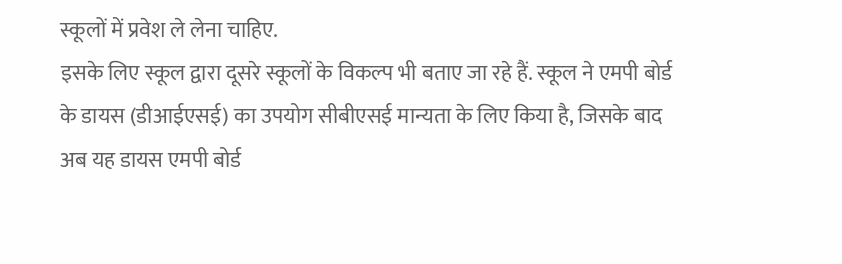स्कूलों में प्रवेश ले लेना चाहिए.
इसके लिए स्कूल द्वारा दूसरे स्कूलों के विकल्प भी बताए जा रहे हैं. स्कूल ने एमपी बोर्ड के डायस (डीआईएसई) का उपयोग सीबीएसई मान्यता के लिए किया है, जिसके बाद अब यह डायस एमपी बोर्ड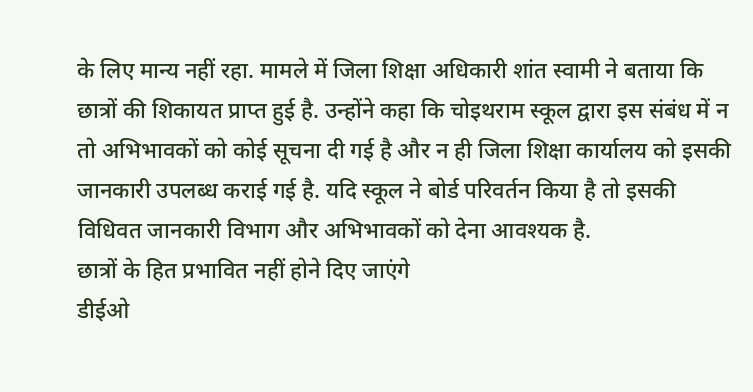के लिए मान्य नहीं रहा. मामले में जिला शिक्षा अधिकारी शांत स्वामी ने बताया कि छात्रों की शिकायत प्राप्त हुई है. उन्होंने कहा कि चोइथराम स्कूल द्वारा इस संबंध में न तो अभिभावकों को कोई सूचना दी गई है और न ही जिला शिक्षा कार्यालय को इसकी जानकारी उपलब्ध कराई गई है. यदि स्कूल ने बोर्ड परिवर्तन किया है तो इसकी विधिवत जानकारी विभाग और अभिभावकों को देना आवश्यक है.
छात्रों के हित प्रभावित नहीं होने दिए जाएंगे
डीईओ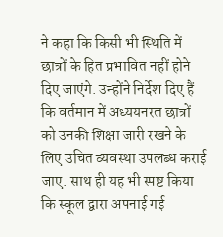ने कहा कि किसी भी स्थिति में छात्रों के हित प्रभावित नहीं होने दिए जाएंगे. उन्होंने निर्देश दिए हैं कि वर्तमान में अध्ययनरत छात्रों को उनकी शिक्षा जारी रखने के लिए उचित व्यवस्था उपलब्ध कराई जाए. साथ ही यह भी स्पष्ट किया कि स्कूल द्वारा अपनाई गई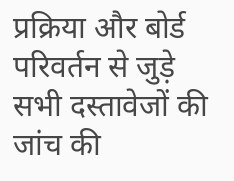प्रक्रिया और बोर्ड परिवर्तन से जुड़े सभी दस्तावेजों की जांच की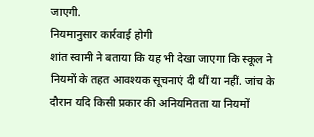जाएगी.
नियमानुसार कार्रवाई होगी
शांत स्वामी ने बताया कि यह भी देखा जाएगा कि स्कूल ने नियमों के तहत आवश्यक सूचनाएं दी थीं या नहीं. जांच के दौरान यदि किसी प्रकार की अनियमितता या नियमों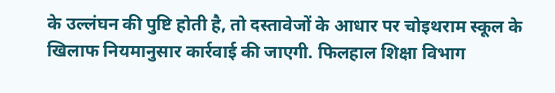के उल्लंघन की पुष्टि होती है, तो दस्तावेजों के आधार पर चोइथराम स्कूल के खिलाफ नियमानुसार कार्रवाई की जाएगी. फिलहाल शिक्षा विभाग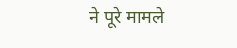ने पूरे मामले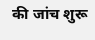की जांच शुरू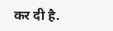कर दी है.